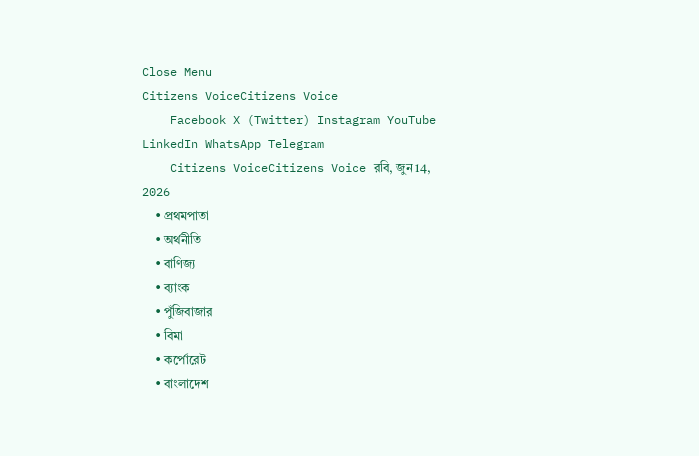Close Menu
Citizens VoiceCitizens Voice
    Facebook X (Twitter) Instagram YouTube LinkedIn WhatsApp Telegram
    Citizens VoiceCitizens Voice রবি, জুন 14, 2026
    • প্রথমপাতা
    • অর্থনীতি
    • বাণিজ্য
    • ব্যাংক
    • পুঁজিবাজার
    • বিমা
    • কর্পোরেট
    • বাংলাদেশ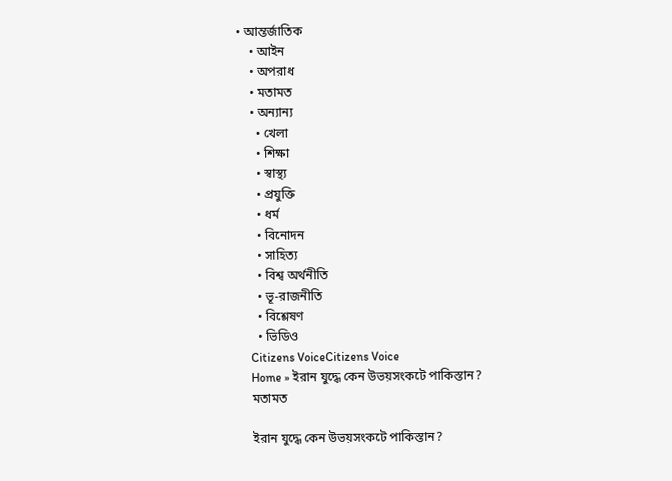• আন্তর্জাতিক
    • আইন
    • অপরাধ
    • মতামত
    • অন্যান্য
      • খেলা
      • শিক্ষা
      • স্বাস্থ্য
      • প্রযুক্তি
      • ধর্ম
      • বিনোদন
      • সাহিত্য
      • বিশ্ব অর্থনীতি
      • ভূ-রাজনীতি
      • বিশ্লেষণ
      • ভিডিও
    Citizens VoiceCitizens Voice
    Home » ইরান যুদ্ধে কেন উভয়সংকটে পাকিস্তান?
    মতামত

    ইরান যুদ্ধে কেন উভয়সংকটে পাকিস্তান?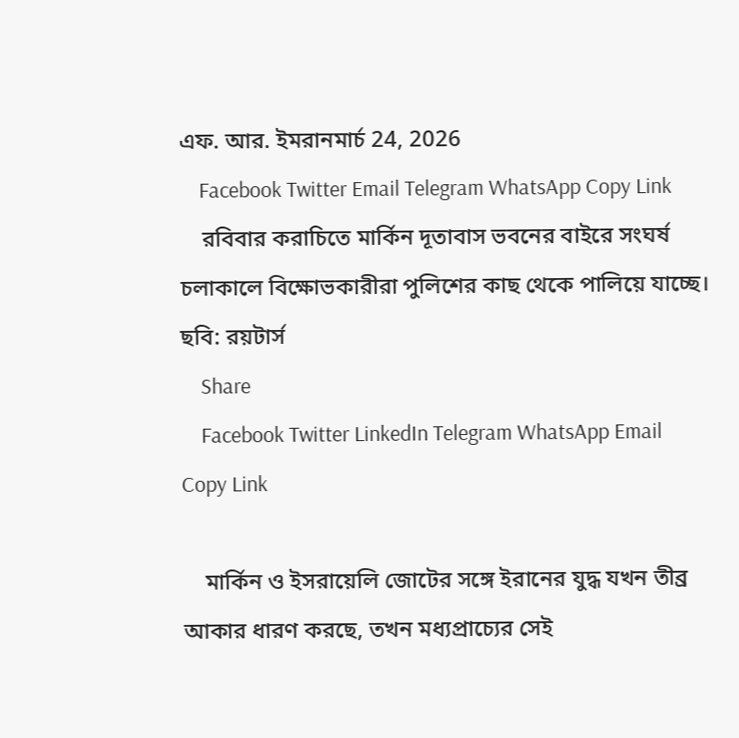এফ. আর. ইমরানমার্চ 24, 2026
    Facebook Twitter Email Telegram WhatsApp Copy Link
    রবিবার করাচিতে মার্কিন দূতাবাস ভবনের বাইরে সংঘর্ষ চলাকালে বিক্ষোভকারীরা পুলিশের কাছ থেকে পালিয়ে যাচ্ছে। ছবি: রয়টার্স
    Share
    Facebook Twitter LinkedIn Telegram WhatsApp Email Copy Link

    মার্কিন ও ইসরায়েলি জোটের সঙ্গে ইরানের যুদ্ধ যখন তীব্র আকার ধারণ করছে, তখন মধ্যপ্রাচ্যের সেই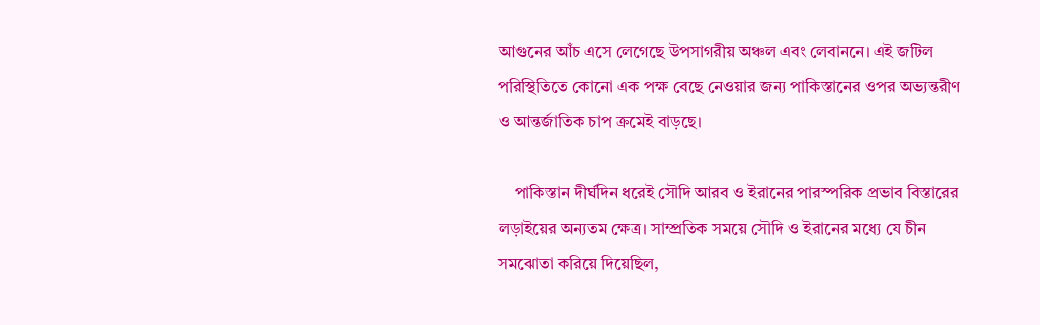আগুনের আঁচ এসে লেগেছে উপসাগরীয় অঞ্চল এবং লেবাননে। এই জটিল পরিস্থিতিতে কোনো এক পক্ষ বেছে নেওয়ার জন্য পাকিস্তানের ওপর অভ্যন্তরীণ ও আন্তর্জাতিক চাপ ক্রমেই বাড়ছে।

    পাকিস্তান দীর্ঘদিন ধরেই সৌদি আরব ও ইরানের পারস্পরিক প্রভাব বিস্তারের লড়াইয়ের অন্যতম ক্ষেত্র। সাম্প্রতিক সময়ে সৌদি ও ইরানের মধ্যে যে চীন সমঝোতা করিয়ে দিয়েছিল,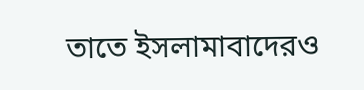তাতে ইসলামাবাদেরও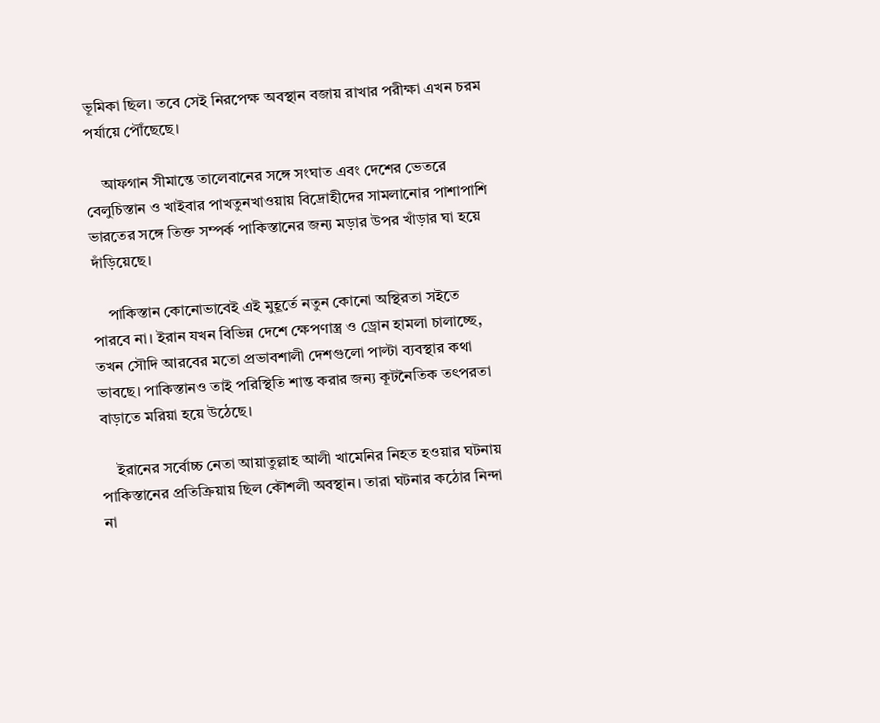ভূমিকা ছিল। তবে সেই নিরপেক্ষ অবস্থান বজায় রাখার পরীক্ষা এখন চরম পর্যায়ে পৌঁছেছে।

    আফগান সীমান্তে তালেবানের সঙ্গে সংঘাত এবং দেশের ভেতরে বেলুচিস্তান ও খাইবার পাখতুনখাওয়ায় বিদ্রোহীদের সামলানোর পাশাপাশি ভারতের সঙ্গে তিক্ত সম্পর্ক পাকিস্তানের জন্য মড়ার উপর খাঁড়ার ঘা হয়ে দাঁড়িয়েছে।

    পাকিস্তান কোনোভাবেই এই মুহূর্তে নতুন কোনো অস্থিরতা সইতে পারবে না। ইরান যখন বিভিন্ন দেশে ক্ষেপণাস্ত্র ও ড্রোন হামলা চালাচ্ছে, তখন সৌদি আরবের মতো প্রভাবশালী দেশগুলো পাল্টা ব্যবস্থার কথা ভাবছে। পাকিস্তানও তাই পরিস্থিতি শান্ত করার জন্য কূটনৈতিক তৎপরতা বাড়াতে মরিয়া হয়ে উঠেছে।

    ইরানের সর্বোচ্চ নেতা আয়াতুল্লাহ আলী খামেনির নিহত হওয়ার ঘটনায় পাকিস্তানের প্রতিক্রিয়ায় ছিল কৌশলী অবস্থান। তারা ঘটনার কঠোর নিন্দা না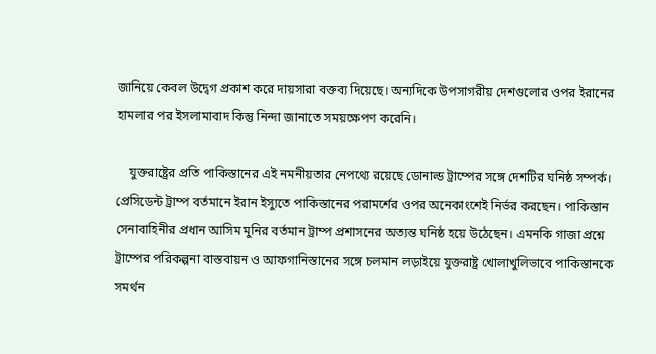জানিয়ে কেবল উদ্বেগ প্রকাশ করে দায়সারা বক্তব্য দিয়েছে। অন্যদিকে উপসাগরীয় দেশগুলোর ওপর ইরানের হামলার পর ইসলামাবাদ কিন্তু নিন্দা জানাতে সময়ক্ষেপণ করেনি।

    যুক্তরাষ্ট্রের প্রতি পাকিস্তানের এই নমনীয়তার নেপথ্যে রয়েছে ডোনাল্ড ট্রাম্পের সঙ্গে দেশটির ঘনিষ্ঠ সম্পর্ক। প্রেসিডেন্ট ট্রাম্প বর্তমানে ইরান ইস্যুতে পাকিস্তানের পরামর্শের ওপর অনেকাংশেই নির্ভর করছেন। পাকিস্তান সেনাবাহিনীর প্রধান আসিম মুনির বর্তমান ট্রাম্প প্রশাসনের অত্যন্ত ঘনিষ্ঠ হয়ে উঠেছেন। এমনকি গাজা প্রশ্নে ট্রাম্পের পরিকল্পনা বাস্তবায়ন ও আফগানিস্তানের সঙ্গে চলমান লড়াইয়ে যুক্তরাষ্ট্র খোলাখুলিভাবে পাকিস্তানকে সমর্থন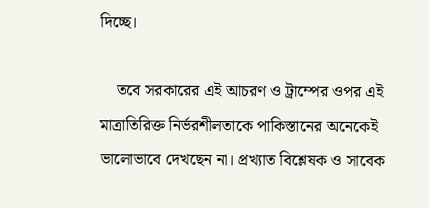দিচ্ছে।

    তবে সরকারের এই আচরণ ও ট্রাম্পের ওপর এই মাত্রাতিরিক্ত নির্ভরশীলতাকে পাকিস্তানের অনেকেই ভালোভাবে দেখছেন না। প্রখ্যাত বিশ্লেষক ও সাবেক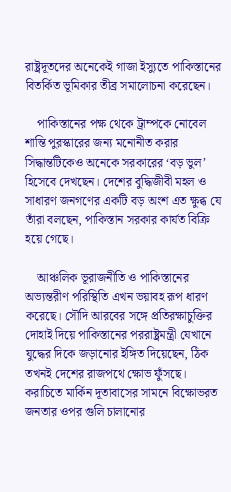রাষ্ট্রদূতদের অনেকেই গাজা ইস্যুতে পাকিস্তানের বিতর্কিত ভূমিকার তীব্র সমালোচনা করেছেন।

    পাকিস্তানের পক্ষ থেকে ট্রাম্পকে নোবেল শান্তি পুরস্কারের জন্য মনোনীত করার সিদ্ধান্তটিকেও অনেকে সরকারের ‘বড় ভুল’ হিসেবে দেখছেন। দেশের বুদ্ধিজীবী মহল ও সাধারণ জনগণের একটি বড় অংশ এত ক্ষুব্ধ যে তাঁরা বলছেন, পাকিস্তান সরকার কার্যত বিক্রি হয়ে গেছে।

    আঞ্চলিক ভূরাজনীতি ও পাকিস্তানের অভ্যন্তরীণ পরিস্থিতি এখন ভয়াবহ রূপ ধারণ করেছে। সৌদি আরবের সঙ্গে প্রতিরক্ষাচুক্তির দোহাই দিয়ে পাকিস্তানের পররাষ্ট্রমন্ত্রী যেখানে যুদ্ধের দিকে জড়ানোর ইঙ্গিত দিয়েছেন, ঠিক তখনই দেশের রাজপথে ক্ষোভ ফুঁসছে। করাচিতে মার্কিন দূতাবাসের সামনে বিক্ষোভরত জনতার ওপর গুলি চালানোর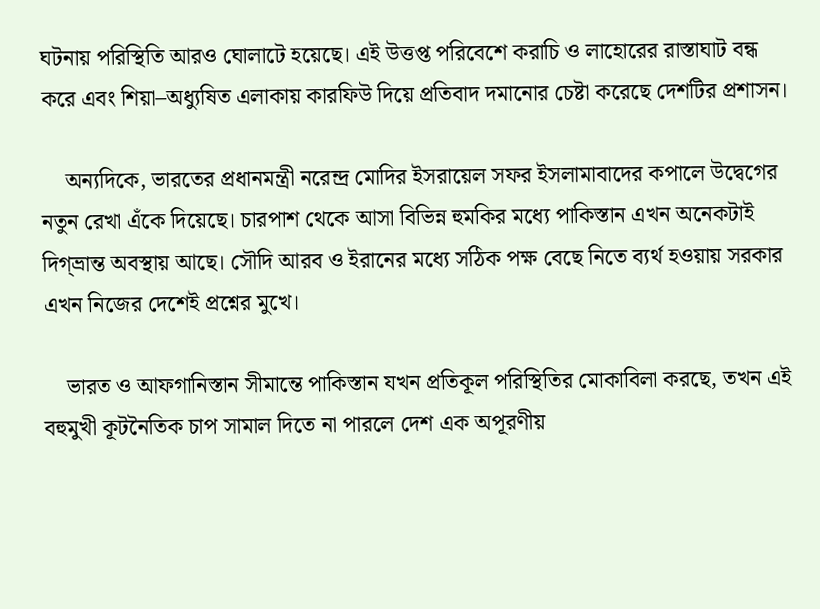ঘটনায় পরিস্থিতি আরও ঘোলাটে হয়েছে। এই উত্তপ্ত পরিবেশে করাচি ও লাহোরের রাস্তাঘাট বন্ধ করে এবং শিয়া–অধ্যুষিত এলাকায় কারফিউ দিয়ে প্রতিবাদ দমানোর চেষ্টা করেছে দেশটির প্রশাসন।

    অন্যদিকে, ভারতের প্রধানমন্ত্রী নরেন্দ্র মোদির ইসরায়েল সফর ইসলামাবাদের কপালে উদ্বেগের নতুন রেখা এঁকে দিয়েছে। চারপাশ থেকে আসা বিভিন্ন হুমকির মধ্যে পাকিস্তান এখন অনেকটাই দিগ্‌ভ্রান্ত অবস্থায় আছে। সৌদি আরব ও ইরানের মধ্যে সঠিক পক্ষ বেছে নিতে ব্যর্থ হওয়ায় সরকার এখন নিজের দেশেই প্রশ্নের মুখে।

    ভারত ও আফগানিস্তান সীমান্তে পাকিস্তান যখন প্রতিকূল পরিস্থিতির মোকাবিলা করছে, তখন এই বহুমুখী কূটনৈতিক চাপ সামাল দিতে না পারলে দেশ এক অপূরণীয়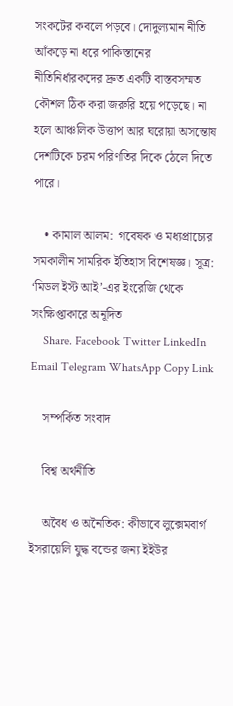সংকটের কবলে পড়বে। দোদুল্যমান নীতি আঁকড়ে না ধরে পাকিস্তানের নীতিনির্ধারকদের দ্রুত একটি বাস্তবসম্মত কৌশল ঠিক করা জরুরি হয়ে পড়েছে। না হলে আঞ্চলিক উত্তাপ আর ঘরোয়া অসন্তোষ দেশটিকে চরম পরিণতির দিকে ঠেলে দিতে পারে।

    • কামাল আলম:  গবেষক ও মধ্যপ্রাচ্যের সমকালীন সামরিক ইতিহাস বিশেষজ্ঞ। সূত্র: ‘মিডল ইস্ট আই’-এর ইংরেজি থেকে সংক্ষিপ্তাকারে অনূদিত
    Share. Facebook Twitter LinkedIn Email Telegram WhatsApp Copy Link

    সম্পর্কিত সংবাদ

    বিশ্ব অর্থনীতি

    অবৈধ ও অনৈতিক: কীভাবে লুক্সেমবার্গ ইসরায়েলি যুদ্ধ বন্ডের জন্য ইইউর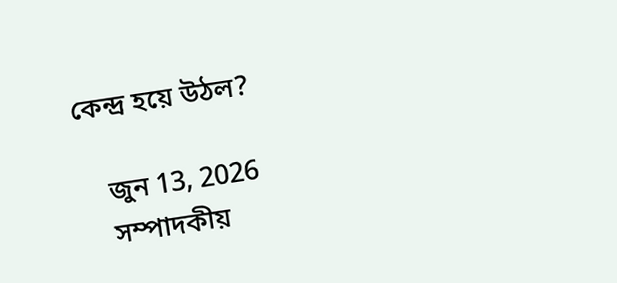কেন্দ্র হয়ে উঠল?

    জুন 13, 2026
    সম্পাদকীয়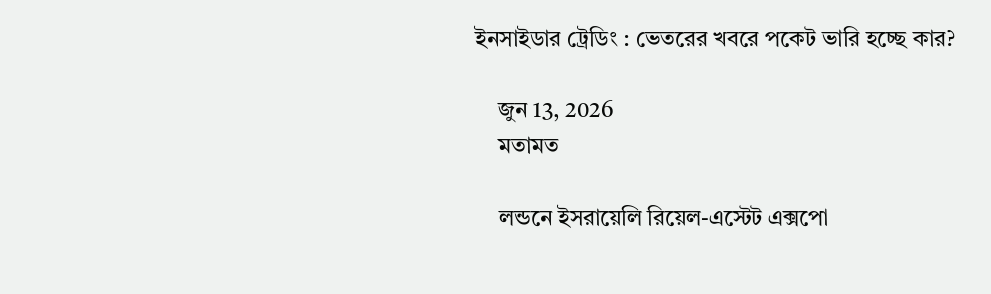ইনসাইডার ট্রেডিং : ভেতরের খবরে পকেট ভারি হচ্ছে কার?

    জুন 13, 2026
    মতামত

    লন্ডনে ইসরায়েলি রিয়েল-এস্টেট এক্সপো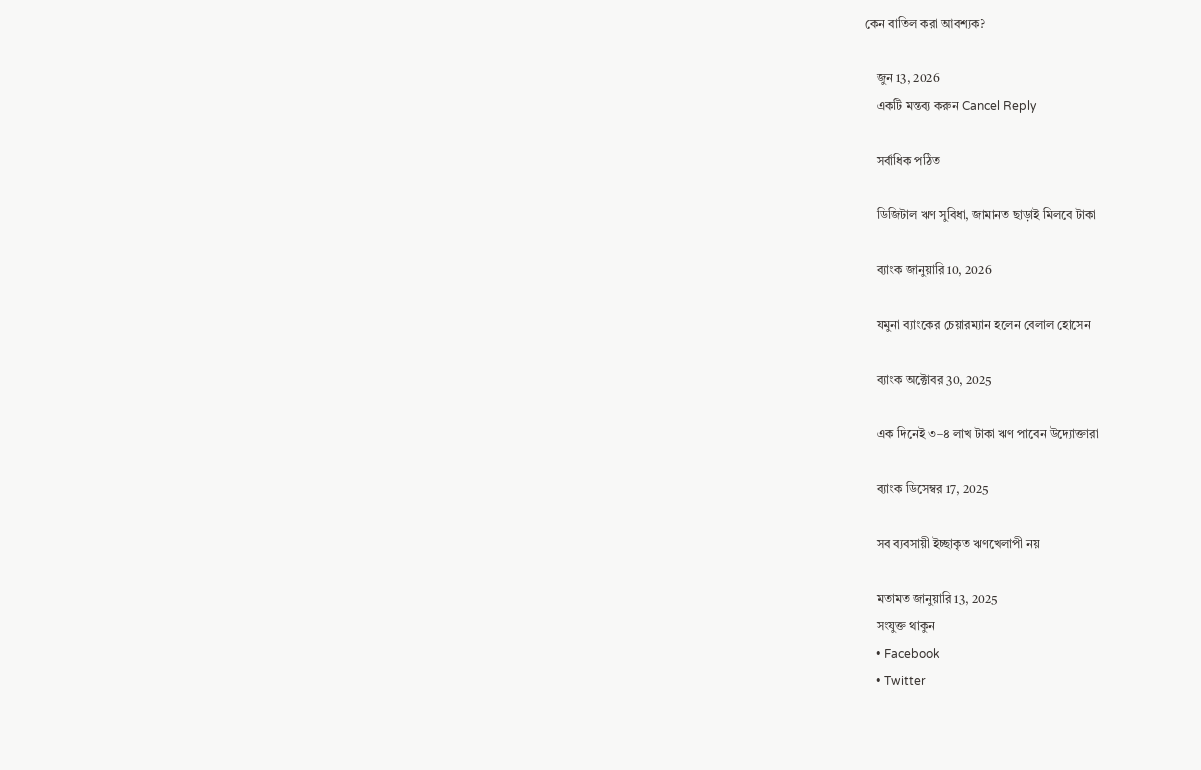কেন বাতিল করা আবশ্যক?

    জুন 13, 2026
    একটি মন্তব্য করুন Cancel Reply

    সর্বাধিক পঠিত

    ডিজিটাল ঋণ সুবিধা, জামানত ছাড়াই মিলবে টাকা

    ব্যাংক জানুয়ারি 10, 2026

    যমুনা ব্যাংকের চেয়ারম্যান হলেন বেলাল হোসেন

    ব্যাংক অক্টোবর 30, 2025

    এক দিনেই ৩–৪ লাখ টাকা ঋণ পাবেন উদ্যোক্তারা

    ব্যাংক ডিসেম্বর 17, 2025

    সব ব্যবসায়ী ইচ্ছাকৃত ঋণখেলাপী নয়

    মতামত জানুয়ারি 13, 2025
    সংযুক্ত থাকুন
    • Facebook
    • Twitter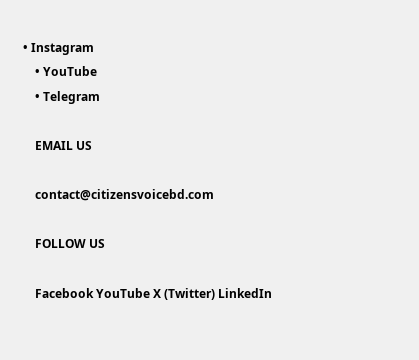• Instagram
    • YouTube
    • Telegram

    EMAIL US

    contact@citizensvoicebd.com

    FOLLOW US

    Facebook YouTube X (Twitter) LinkedIn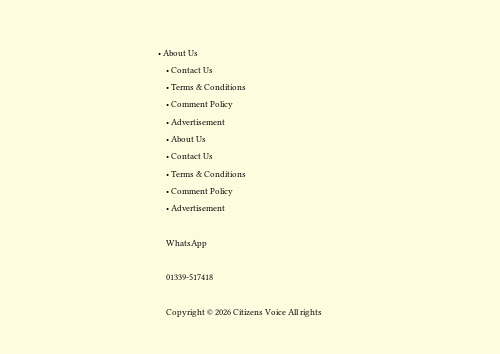• About Us
    • Contact Us
    • Terms & Conditions
    • Comment Policy
    • Advertisement
    • About Us
    • Contact Us
    • Terms & Conditions
    • Comment Policy
    • Advertisement

    WhatsApp

    01339-517418

    Copyright © 2026 Citizens Voice All rights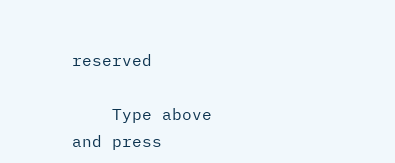reserved

    Type above and press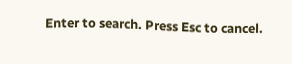Enter to search. Press Esc to cancel.